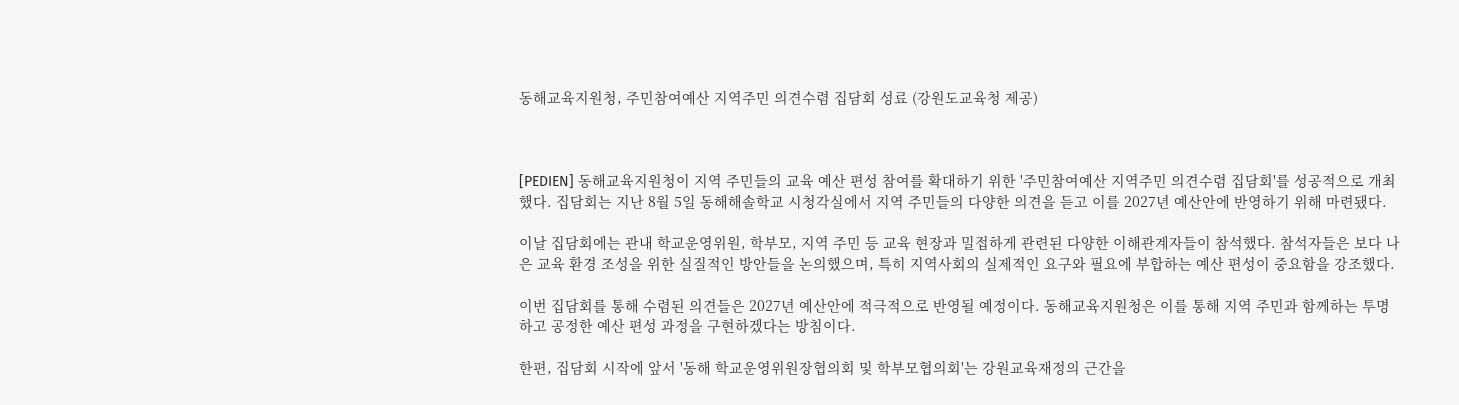동해교육지원청, 주민참여예산 지역주민 의견수렴 집담회 성료 (강원도교육청 제공)



[PEDIEN] 동해교육지원청이 지역 주민들의 교육 예산 편성 참여를 확대하기 위한 '주민참여예산 지역주민 의견수렴 집담회'를 성공적으로 개최했다. 집담회는 지난 8월 5일 동해해솔학교 시청각실에서 지역 주민들의 다양한 의견을 듣고 이를 2027년 예산안에 반영하기 위해 마련됐다.

이날 집담회에는 관내 학교운영위원, 학부모, 지역 주민 등 교육 현장과 밀접하게 관련된 다양한 이해관계자들이 참석했다. 참석자들은 보다 나은 교육 환경 조성을 위한 실질적인 방안들을 논의했으며, 특히 지역사회의 실제적인 요구와 필요에 부합하는 예산 편성이 중요함을 강조했다.

이번 집담회를 통해 수렴된 의견들은 2027년 예산안에 적극적으로 반영될 예정이다. 동해교육지원청은 이를 통해 지역 주민과 함께하는 투명하고 공정한 예산 편성 과정을 구현하겠다는 방침이다.

한편, 집담회 시작에 앞서 '동해 학교운영위원장협의회 및 학부모협의회'는 강원교육재정의 근간을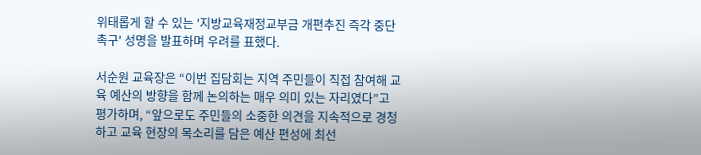위태롭게 할 수 있는 '지방교육재정교부금 개편추진 즉각 중단 촉구' 성명을 발표하며 우려를 표했다.

서순원 교육장은 “이번 집담회는 지역 주민들이 직접 참여해 교육 예산의 방향을 함께 논의하는 매우 의미 있는 자리였다”고 평가하며, “앞으로도 주민들의 소중한 의견을 지속적으로 경청하고 교육 현장의 목소리를 담은 예산 편성에 최선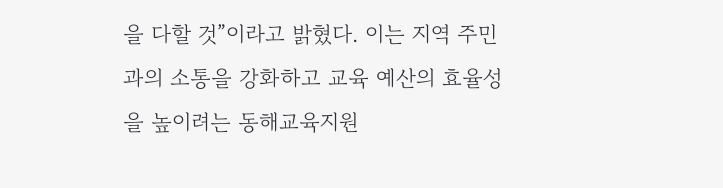을 다할 것”이라고 밝혔다. 이는 지역 주민과의 소통을 강화하고 교육 예산의 효율성을 높이려는 동해교육지원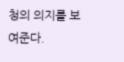청의 의지를 보여준다.